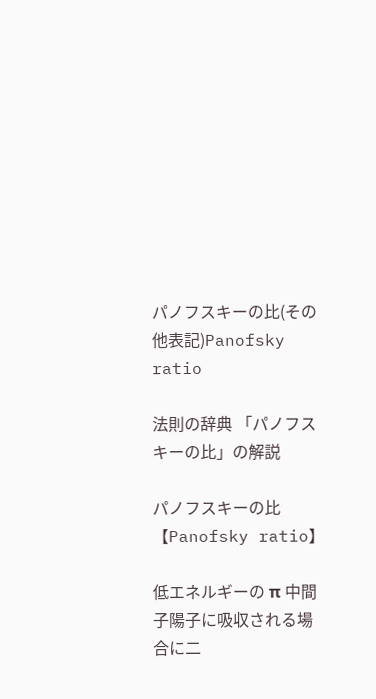パノフスキーの比(その他表記)Panofsky ratio

法則の辞典 「パノフスキーの比」の解説

パノフスキーの比【Panofsky ratio】

低エネルギーの π 中間子陽子に吸収される場合に二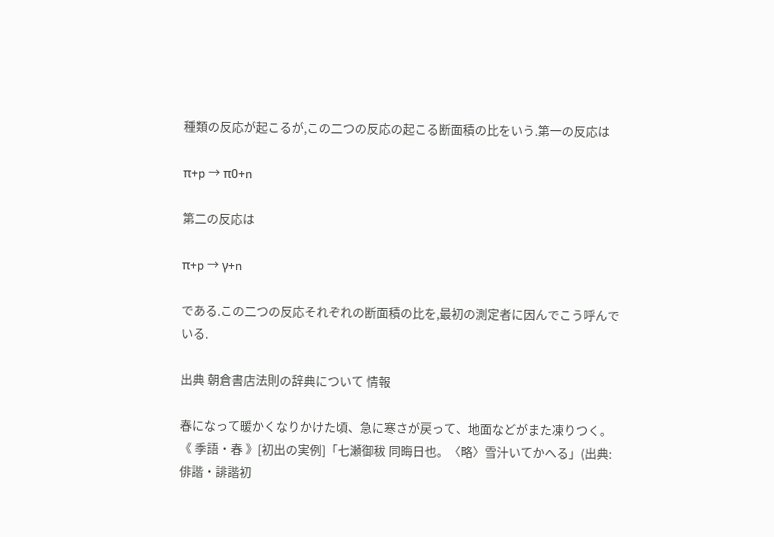種類の反応が起こるが,この二つの反応の起こる断面積の比をいう.第一の反応は

π+p → π0+n

第二の反応は

π+p → γ+n

である.この二つの反応それぞれの断面積の比を,最初の測定者に因んでこう呼んでいる.

出典 朝倉書店法則の辞典について 情報

春になって暖かくなりかけた頃、急に寒さが戻って、地面などがまた凍りつく。《 季語・春 》[初出の実例]「七瀬御秡 同晦日也。〈略〉雪汁いてかへる」(出典:俳諧・誹諧初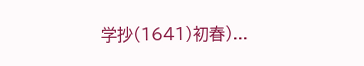学抄(1641)初春)...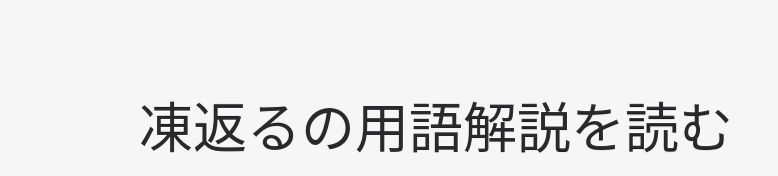凍返るの用語解説を読む